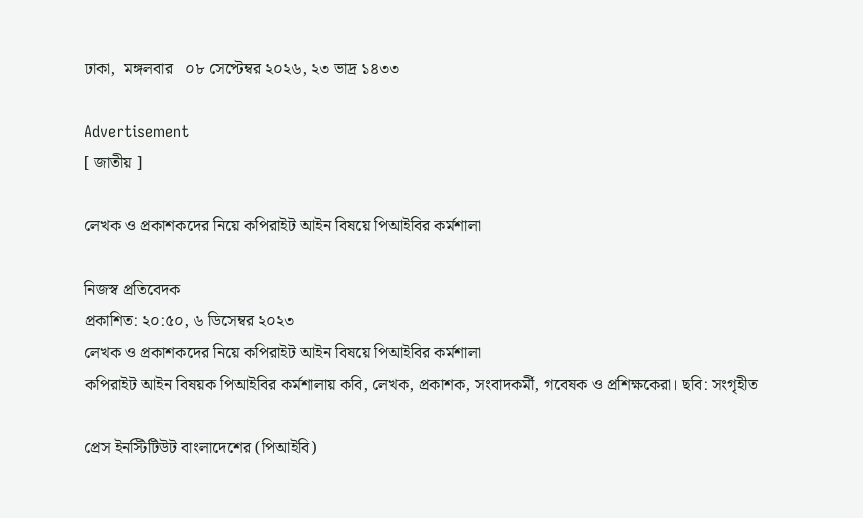ঢাকা,  মঙ্গলবার   ০৮ সেপ্টেম্বর ২০২৬, ২৩ ভাদ্র ১৪৩৩

Advertisement
[ জাতীয় ]

লেখক ও প্রকাশকদের নিয়ে কপিরাইট আইন বিষয়ে পিআইবির কর্মশালা

নিজস্ব প্রতিবেদক
প্রকাশিত: ২০:৫০, ৬ ডিসেম্বর ২০২৩
লেখক ও প্রকাশকদের নিয়ে কপিরাইট আইন বিষয়ে পিআইবির কর্মশালা
কপিরাইট আইন বিষয়ক পিআইবির কর্মশালায় কবি, লেখক, প্রকাশক, সংবাদকর্মী, গবেষক ও প্রশিক্ষকেরা। ছবি: সংগৃহীত

প্রেস ইনস্টিটিউট বাংলাদেশের (পিআইবি)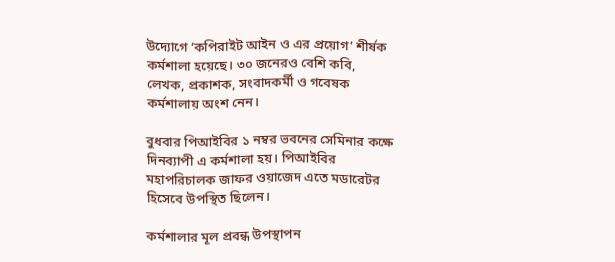উদ্যোগে ‌‘কপিরাইট আইন ও এর প্রয়োগ’ শীর্ষক কর্মশালা হয়েছে। ৩০ জনেরও বেশি কবি, লেখক, প্রকাশক, সংবাদকর্মী ও গবেষক কর্মশালায় অংশ নেন।

বুধবার পিআইবির ১ নম্বর ভবনের সেমিনার কক্ষে দিনব্যাপী এ কর্মশালা হয়। পিআইবির মহাপরিচালক জাফর ওয়াজেদ এতে মডারেটর হিসেবে উপস্থিত ছিলেন।

কর্মশালার মূল প্রবন্ধ উপস্থাপন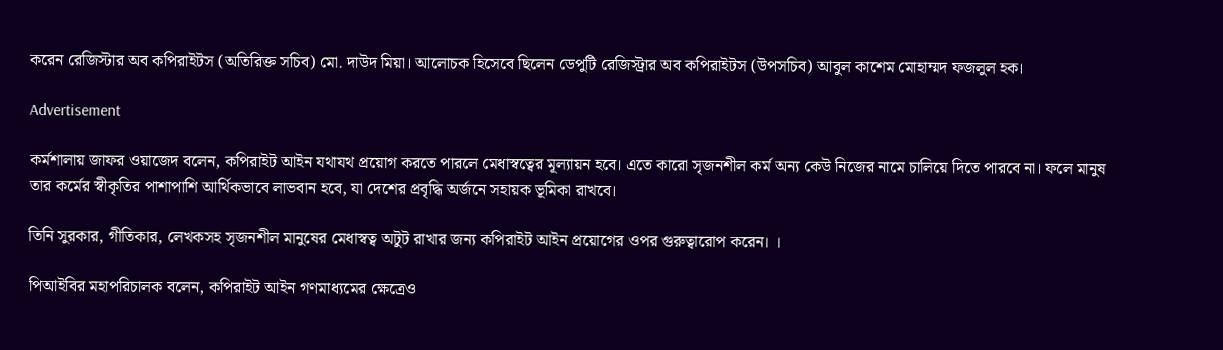করেন রেজিস্টার অব কপিরাইটস (অতিরিক্ত সচিব) মো. দাউদ মিয়া। আলোচক হিসেবে ছিলেন ডেপুটি রেজিস্ট্রার অব কপিরাইটস (উপসচিব) আবুল কাশেম মোহাম্মদ ফজলুল হক।

Advertisement

কর্মশালায় জাফর ওয়াজেদ বলেন, কপিরাইট আইন যথাযথ প্রয়োগ করতে পারলে মেধাস্বত্বের মূল্যায়ন হবে। এতে কারো সৃজনশীল কর্ম অন্য কেউ নিজের নামে চালিয়ে দিতে পারবে না। ফলে মানুষ তার কর্মের স্বীকৃতির পাশাপাশি আর্থিকভাবে লাভবান হবে, যা দেশের প্রবৃদ্ধি অর্জনে সহায়ক ভূমিকা রাখবে।

তিনি সুরকার, গীতিকার, লেখকসহ সৃজনশীল মানুষের মেধাস্বত্ব অটুট রাখার জন্য কপিরাইট আইন প্রয়োগের ওপর গুরুত্বারোপ করেন। ।

পিআইবির মহাপরিচালক বলেন, কপিরাইট আইন গণমাধ্যমের ক্ষেত্রেও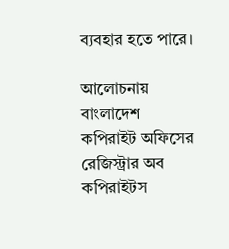ব্যবহার হতে পারে।

আলোচনায় বাংলাদেশ কপিরাইট অফিসের রেজিস্ট্রার অব কপিরাইটস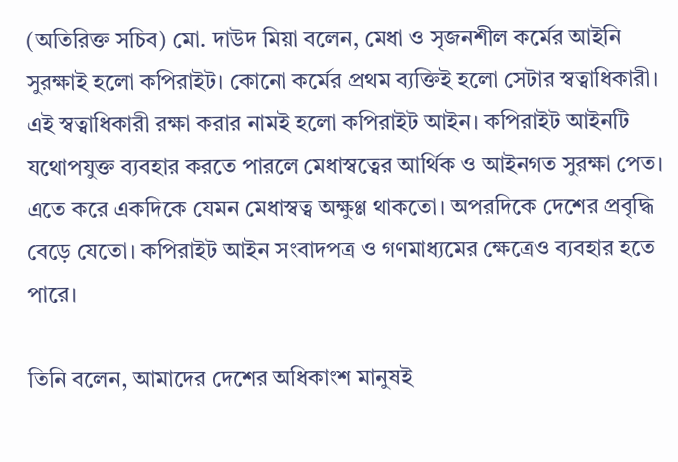(অতিরিক্ত সচিব) মো. দাউদ মিয়া বলেন, মেধা ও সৃজনশীল কর্মের আইনি সুরক্ষাই হলো কপিরাইট। কোনো কর্মের প্রথম ব্যক্তিই হলো সেটার স্বত্বাধিকারী। এই স্বত্বাধিকারী রক্ষা করার নামই হলো কপিরাইট আইন। কপিরাইট আইনটি যথোপযুক্ত ব্যবহার করতে পারলে মেধাস্বত্বের আর্থিক ও আইনগত সুরক্ষা পেত। এতে করে একদিকে যেমন মেধাস্বত্ব অক্ষুণ্ণ থাকতো। অপরদিকে দেশের প্রবৃদ্ধি বেড়ে যেতো। কপিরাইট আইন সংবাদপত্র ও গণমাধ্যমের ক্ষেত্রেও ব্যবহার হতে পারে।

তিনি বলেন, আমাদের দেশের অধিকাংশ মানুষই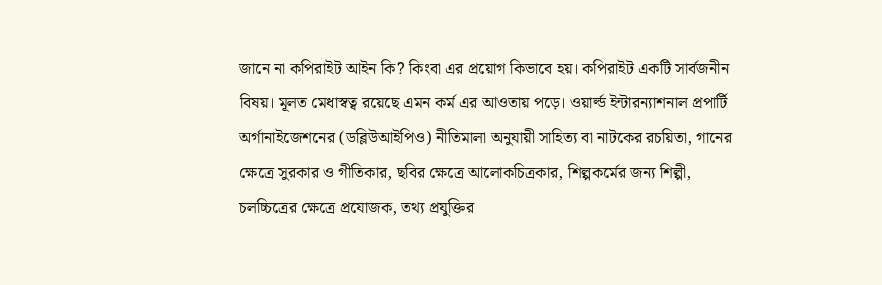জানে না কপিরাইট আইন কি? কিংবা এর প্রয়োগ কিভাবে হয়। কপিরাইট একটি সার্বজনীন বিষয়। মূলত মেধাস্বত্ব রয়েছে এমন কর্ম এর আওতায় পড়ে। ওয়ার্ল্ড ইন্টারন্যাশনাল প্রপার্টি অর্গানাইজেশনের (ডব্লিউআইপিও) নীতিমালা অনুযায়ী সাহিত্য বা নাটকের রচয়িতা, গানের ক্ষেত্রে সুরকার ও গীতিকার, ছবির ক্ষেত্রে আলোকচিত্রকার, শিল্পকর্মের জন্য শিল্পী, চলচ্চিত্রের ক্ষেত্রে প্রযোজক, তথ্য প্রযুক্তির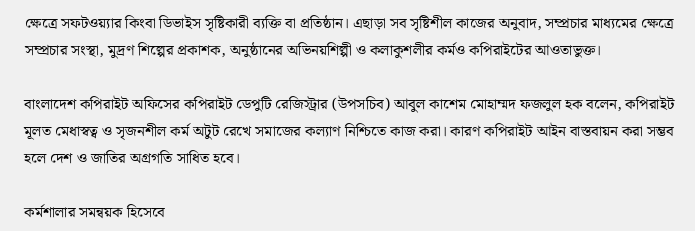ক্ষেত্রে সফটওয়্যার কিংবা ডিভাইস সৃষ্টিকারী ব্যক্তি বা প্রতিষ্ঠান। এছাড়া সব সৃষ্টিশীল কাজের অনুবাদ, সম্প্রচার মাধ্যমের ক্ষেত্রে সম্প্রচার সংস্থা, মুদ্রণ শিল্পের প্রকাশক, অনুষ্ঠানের অভিনয়শিল্পী ও কলাকুশলীর কর্মও কপিরাইটের আওতাভুক্ত।

বাংলাদেশ কপিরাইট অফিসের কপিরাইট ডেপুটি রেজিস্ট্রার (উপসচিব) আবুল কাশেম মোহাম্মদ ফজলুল হক বলেন, কপিরাইট মূলত মেধাস্বত্ব ও সৃজনশীল কর্ম অটুট রেখে সমাজের কল্যাণ নিশ্চিতে কাজ করা। কারণ কপিরাইট আইন বাস্তবায়ন করা সম্ভব হলে দেশ ও জাতির অগ্রগতি সাধিত হবে।

কর্মশালার সমন্বয়ক হিসেবে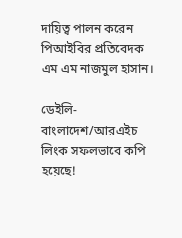দায়িত্ব পালন করেন পিআইবির প্রতিবেদক এম এম নাজমুল হাসান।

ডেইলি-বাংলাদেশ/আরএইচ
লিংক সফলভাবে কপি হয়েছে!